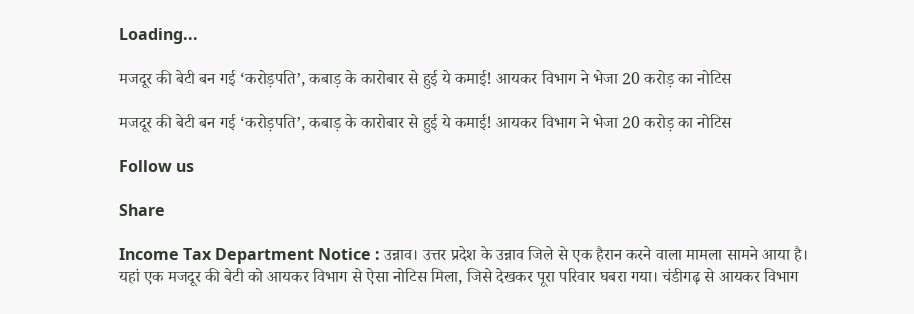Loading...

मजदूर की बेटी बन गई ‘करोड़पति’, कबाड़ के कारोबार से हुई ये कमाई! आयकर व‍िभाग ने भेजा 20 करोड़ का नोट‍िस

मजदूर की बेटी बन गई ‘करोड़पति’, कबाड़ के कारोबार से हुई ये कमाई! आयकर व‍िभाग ने भेजा 20 करोड़ का नोट‍िस

Follow us

Share

Income Tax Department Notice : उन्नाव। उत्तर प्रदेश के उन्नाव जिले से एक हैरान करने वाला मामला सामने आया है। यहां एक मजदूर की बेटी को आयकर विभाग से ऐसा नोटिस मिला, जिसे देखकर पूरा परिवार घबरा गया। चंडीगढ़ से आयकर विभाग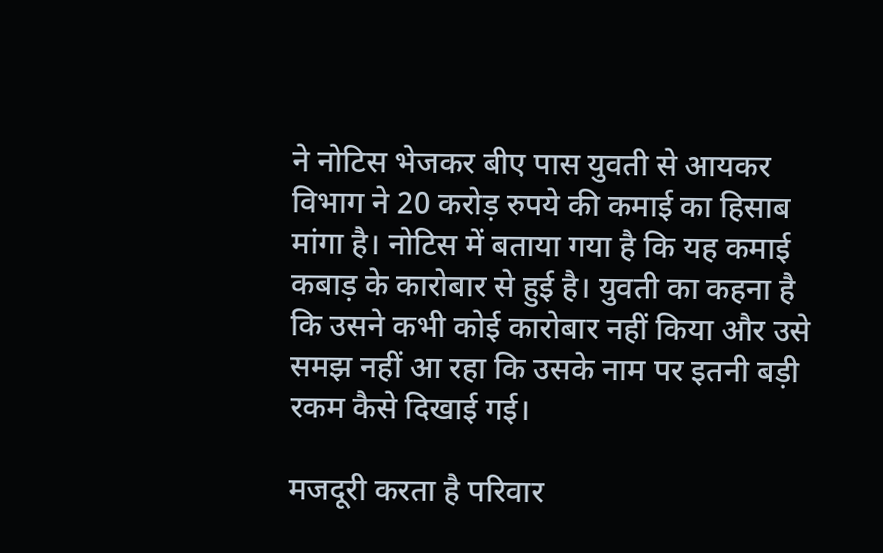ने नोटिस भेजकर बीए पास युवती से आयकर विभाग ने 20 करोड़ रुपये की कमाई का हिसाब मांगा है। नोटिस में बताया गया है कि यह कमाई कबाड़ के कारोबार से हुई है। युवती का कहना है कि उसने कभी कोई कारोबार नहीं किया और उसे समझ नहीं आ रहा कि उसके नाम पर इतनी बड़ी रकम कैसे दिखाई गई।

मजदूरी करता है परिवार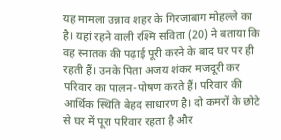यह मामला उन्नाव शहर के गिरजाबाग मोहल्ले का है। यहां रहने वाली रश्मि सविता (20) ने बताया कि वह स्नातक की पढ़ाई पूरी करने के बाद घर पर ही रहती हैं। उनके पिता अजय शंकर मजदूरी कर परिवार का पालन-पोषण करते हैं। परिवार की आर्थिक स्थिति बेहद साधारण है। दो कमरों के छोटे से घर में पूरा परिवार रहता है और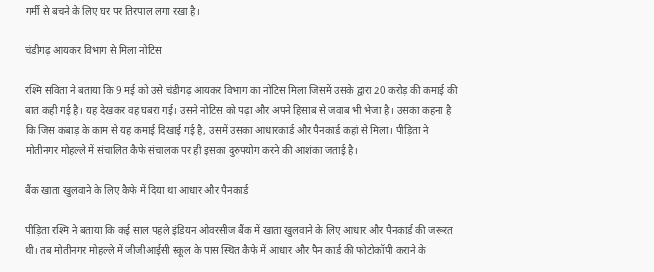गर्मी से बचने के लिए घर पर तिरपाल लगा रखा है।

चंडीगढ़ आयकर विभाग से मिला नोटिस

रश्मि सविता ने बताया कि 9 मई को उसे चंडीगढ़ आयकर विभाग का नोटिस मिला जिसमें उसके द्वारा 20 करोड़ की कमाई की बात कही गई है। यह देखकर वह घबरा गई। उसने नोटिस को पढ़ा और अपने हिसाब से जवाब भी भेजा है। उसका कहना है कि जिस कबाड़ के काम से यह कमाई दिखाई गई है, उसमें उसका आधारकार्ड और पैनकार्ड कहां से मिला। पीड़िता ने मोतीनगर मोहल्ले में संचालित कैफे संचालक पर ही इसका दुरुपयोग करने की आशंका जताई है।

बैंक खाता खुलवाने के लिए कैफे में दिया था आधार और पैनकार्ड

पीड़िता रश्मि ने बताया कि कई साल पहले इंडियन ओवरसीज बैंक में खाता खुलवाने के लिए आधार और पैनकार्ड की जरूरत थी। तब मोतीनगर मोहल्ले में जीजीआईसी स्कूल के पास स्थित कैफे में आधार और पैन कार्ड की फोटोकॉपी कराने के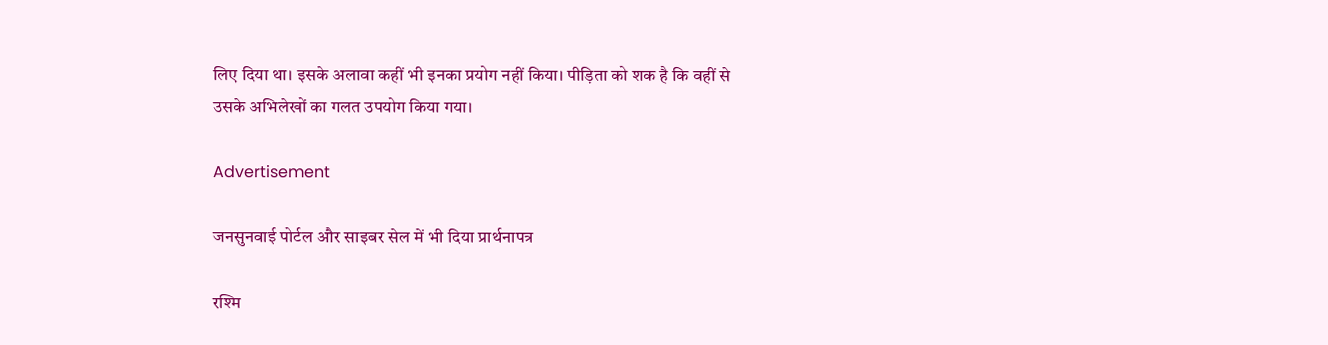लिए दिया था। इसके अलावा कहीं भी इनका प्रयोग नहीं किया। पीड़िता को शक है कि वहीं से उसके अभिलेखों का गलत उपयोग किया गया।

Advertisement

जनसुनवाई पोर्टल और साइबर सेल में भी दिया प्रार्थनापत्र

रश्मि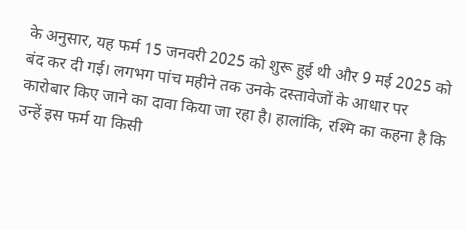के अनुसार, यह फर्म 15 जनवरी 2025 को शुरू हुई थी और 9 मई 2025 को बंद कर दी गई। लगभग पांच महीने तक उनके दस्तावेजों के आधार पर कारोबार किए जाने का दावा किया जा रहा है। हालांकि, रश्मि का कहना है कि उन्हें इस फर्म या किसी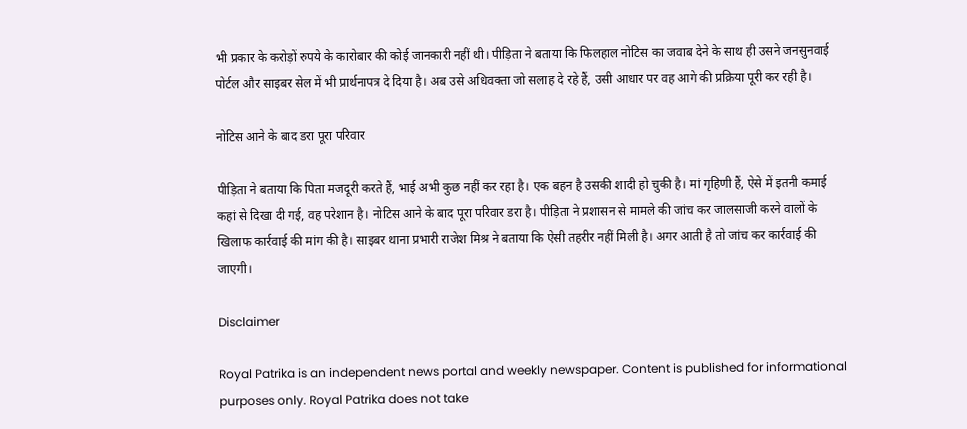भी प्रकार के करोड़ों रुपये के कारोबार की कोई जानकारी नहीं थी। पीड़िता ने बताया कि फिलहाल नोटिस का जवाब देने के साथ ही उसने जनसुनवाई पोर्टल और साइबर सेल में भी प्रार्थनापत्र दे दिया है। अब उसे अधिवक्ता जो सलाह दे रहे हैं, उसी आधार पर वह आगे की प्रक्रिया पूरी कर रही है।

नोटिस आने के बाद डरा पूरा परिवार

पीड़िता ने बताया कि पिता मजदूरी करते हैं, भाई अभी कुछ नहीं कर रहा है। एक बहन है उसकी शादी हो चुकी है। मां गृहिणी हैं, ऐसे में इतनी कमाई कहां से दिखा दी गई, वह परेशान है। नोटिस आने के बाद पूरा परिवार डरा है। पीड़िता ने प्रशासन से मामले की जांच कर जालसाजी करने वालों के खिलाफ कार्रवाई की मांग की है। साइबर थाना प्रभारी राजेश मिश्र ने बताया कि ऐसी तहरीर नहीं मिली है। अगर आती है तो जांच कर कार्रवाई की जाएगी।

Disclaimer

Royal Patrika is an independent news portal and weekly newspaper. Content is published for informational purposes only. Royal Patrika does not take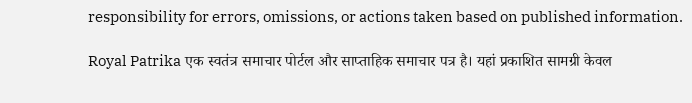responsibility for errors, omissions, or actions taken based on published information.

Royal Patrika एक स्वतंत्र समाचार पोर्टल और साप्ताहिक समाचार पत्र है। यहां प्रकाशित सामग्री केवल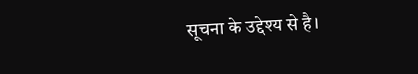सूचना के उद्देश्य से है।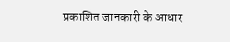प्रकाशित जानकारी के आधार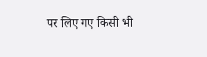पर लिए गए किसी भी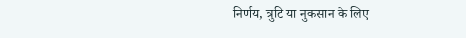निर्णय, त्रुटि या नुकसान के लिए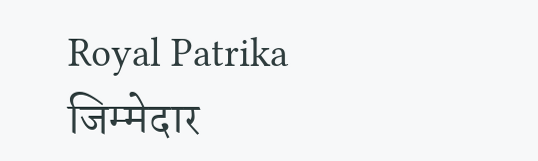Royal Patrika जिम्मेदार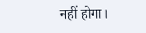नहीं होगा।